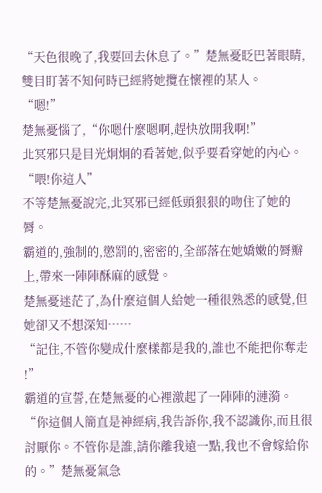“天色很晚了,我要回去休息了。”楚無憂眨巴著眼睛,雙目盯著不知何時已經將她攬在懷裡的某人。
“嗯!”
楚無憂惱了,“你嗯什麼嗯啊,趕快放開我啊!”
北冥邪只是目光炯炯的看著她,似乎要看穿她的內心。
“喂!你這人”
不等楚無憂說完,北冥邪已經低頭狠狠的吻住了她的脣。
霸道的,強制的,懲罰的,密密的,全部落在她嬌嫩的脣瓣上,帶來一陣陣酥麻的感覺。
楚無憂迷茫了,為什麼這個人給她一種很熟悉的感覺,但她卻又不想深知……
“記住,不管你變成什麼樣都是我的,誰也不能把你奪走
!”
霸道的宣誓,在楚無憂的心裡激起了一陣陣的漣漪。
“你這個人簡直是神經病,我告訴你,我不認識你,而且很討厭你。不管你是誰,請你離我遠一點,我也不會嫁給你的。”楚無憂氣急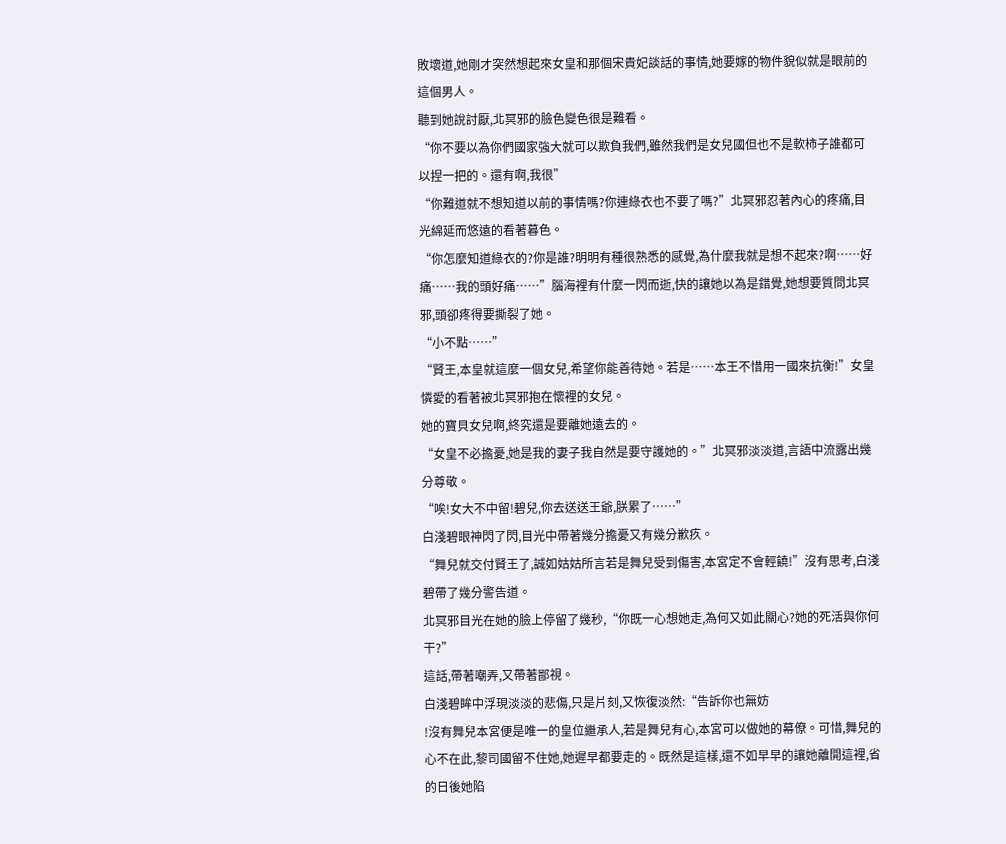敗壞道,她剛才突然想起來女皇和那個宋貴妃談話的事情,她要嫁的物件貌似就是眼前的這個男人。
聽到她說討厭,北冥邪的臉色變色很是難看。
“你不要以為你們國家強大就可以欺負我們,雖然我們是女兒國但也不是軟柿子誰都可以捏一把的。還有啊,我很”
“你難道就不想知道以前的事情嗎?你連綠衣也不要了嗎?”北冥邪忍著內心的疼痛,目光綿延而悠遠的看著暮色。
“你怎麼知道綠衣的?你是誰?明明有種很熟悉的感覺,為什麼我就是想不起來?啊……好痛……我的頭好痛……”腦海裡有什麼一閃而逝,快的讓她以為是錯覺,她想要質問北冥邪,頭卻疼得要撕裂了她。
“小不點……”
“賢王,本皇就這麼一個女兒,希望你能善待她。若是……本王不惜用一國來抗衡!”女皇憐愛的看著被北冥邪抱在懷裡的女兒。
她的寶貝女兒啊,終究還是要離她遠去的。
“女皇不必擔憂,她是我的妻子我自然是要守護她的。”北冥邪淡淡道,言語中流露出幾分尊敬。
“唉!女大不中留!碧兒,你去送送王爺,朕累了……”
白淺碧眼神閃了閃,目光中帶著幾分擔憂又有幾分歉疚。
“舞兒就交付賢王了,誠如姑姑所言若是舞兒受到傷害,本宮定不會輕饒!”沒有思考,白淺碧帶了幾分警告道。
北冥邪目光在她的臉上停留了幾秒,“你既一心想她走,為何又如此關心?她的死活與你何干?”
這話,帶著嘲弄,又帶著鄙視。
白淺碧眸中浮現淡淡的悲傷,只是片刻,又恢復淡然:“告訴你也無妨
!沒有舞兒本宮便是唯一的皇位繼承人,若是舞兒有心,本宮可以做她的幕僚。可惜,舞兒的心不在此,黎司國留不住她,她遲早都要走的。既然是這樣,還不如早早的讓她離開這裡,省的日後她陷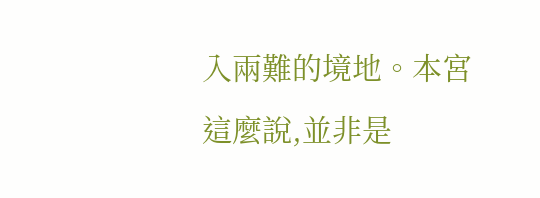入兩難的境地。本宮這麼說,並非是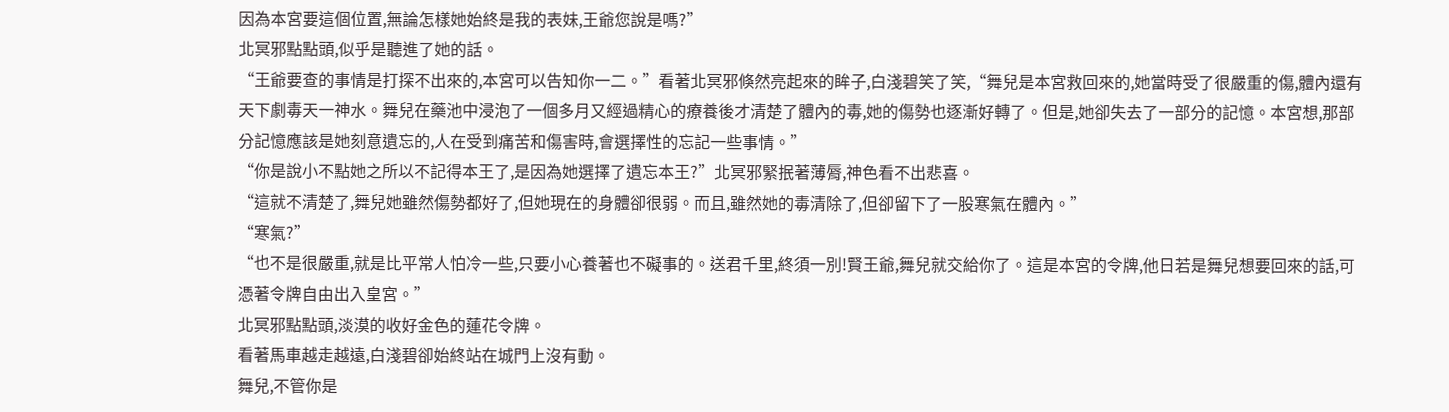因為本宮要這個位置,無論怎樣她始終是我的表妹,王爺您說是嗎?”
北冥邪點點頭,似乎是聽進了她的話。
“王爺要查的事情是打探不出來的,本宮可以告知你一二。”看著北冥邪倏然亮起來的眸子,白淺碧笑了笑,“舞兒是本宮救回來的,她當時受了很嚴重的傷,體內還有天下劇毒天一神水。舞兒在藥池中浸泡了一個多月又經過精心的療養後才清楚了體內的毒,她的傷勢也逐漸好轉了。但是,她卻失去了一部分的記憶。本宮想,那部分記憶應該是她刻意遺忘的,人在受到痛苦和傷害時,會選擇性的忘記一些事情。”
“你是說小不點她之所以不記得本王了,是因為她選擇了遺忘本王?”北冥邪緊抿著薄脣,神色看不出悲喜。
“這就不清楚了,舞兒她雖然傷勢都好了,但她現在的身體卻很弱。而且,雖然她的毒清除了,但卻留下了一股寒氣在體內。”
“寒氣?”
“也不是很嚴重,就是比平常人怕冷一些,只要小心養著也不礙事的。送君千里,終須一別!賢王爺,舞兒就交給你了。這是本宮的令牌,他日若是舞兒想要回來的話,可憑著令牌自由出入皇宮。”
北冥邪點點頭,淡漠的收好金色的蓮花令牌。
看著馬車越走越遠,白淺碧卻始終站在城門上沒有動。
舞兒,不管你是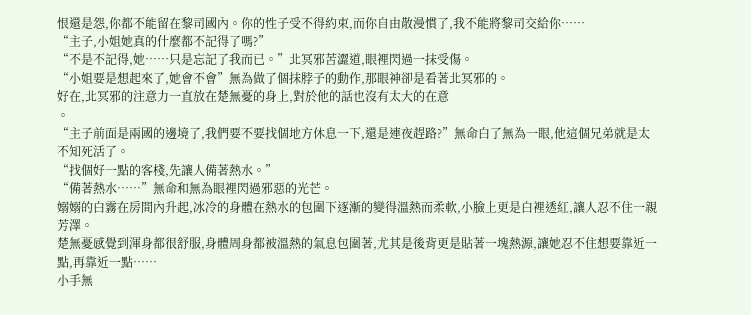恨還是怨,你都不能留在黎司國內。你的性子受不得約束,而你自由散漫慣了,我不能將黎司交給你……
“主子,小姐她真的什麼都不記得了嗎?”
“不是不記得,她……只是忘記了我而已。”北冥邪苦澀道,眼裡閃過一抹受傷。
“小姐要是想起來了,她會不會”無為做了個抹脖子的動作,那眼神卻是看著北冥邪的。
好在,北冥邪的注意力一直放在楚無憂的身上,對於他的話也沒有太大的在意
。
“主子前面是兩國的邊境了,我們要不要找個地方休息一下,還是連夜趕路?”無命白了無為一眼,他這個兄弟就是太不知死活了。
“找個好一點的客棧,先讓人備著熱水。”
“備著熱水……”無命和無為眼裡閃過邪惡的光芒。
嫋嫋的白霧在房間內升起,冰冷的身體在熱水的包圍下逐漸的變得溫熱而柔軟,小臉上更是白裡透紅,讓人忍不住一親芳澤。
楚無憂感覺到渾身都很舒服,身體周身都被溫熱的氣息包圍著,尤其是後背更是貼著一塊熱源,讓她忍不住想要靠近一點,再靠近一點……
小手無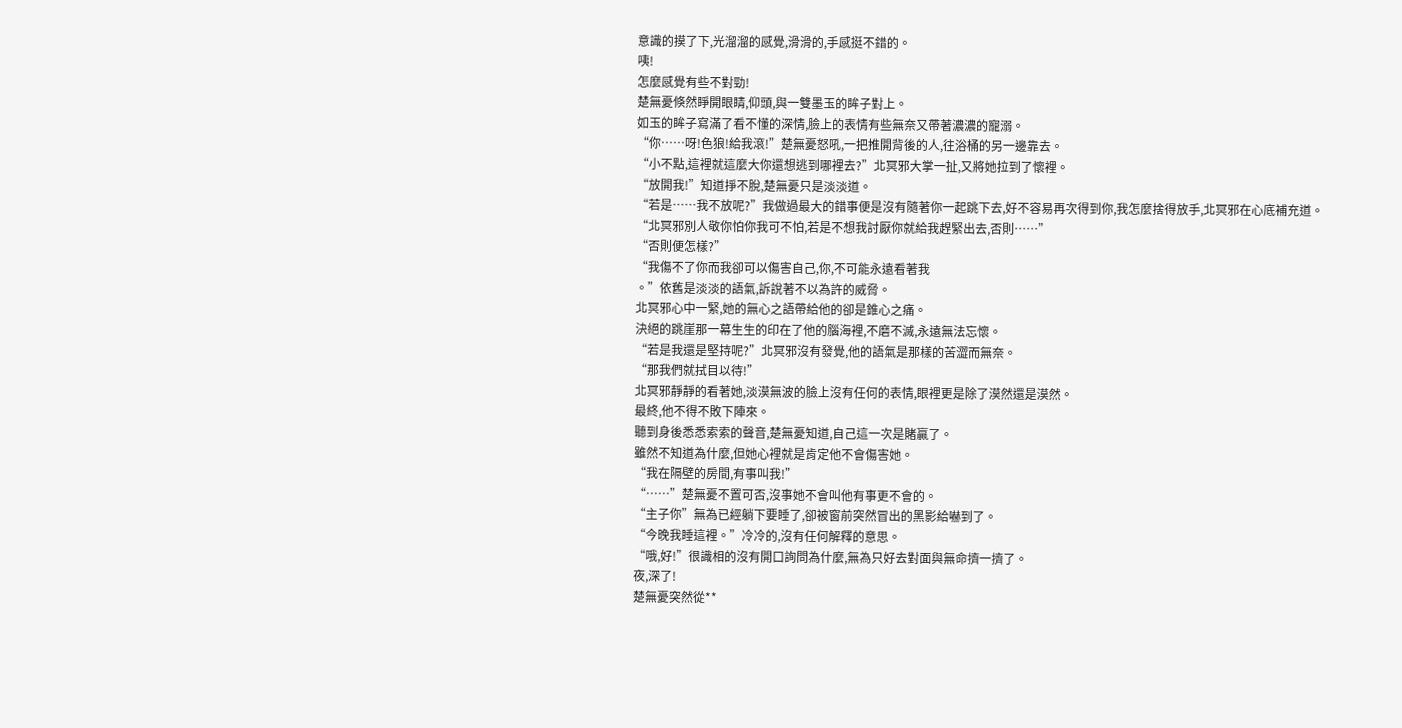意識的摸了下,光溜溜的感覺,滑滑的,手感挺不錯的。
咦!
怎麼感覺有些不對勁!
楚無憂倏然睜開眼睛,仰頭,與一雙墨玉的眸子對上。
如玉的眸子寫滿了看不懂的深情,臉上的表情有些無奈又帶著濃濃的寵溺。
“你……呀!色狼!給我滾!”楚無憂怒吼,一把推開背後的人,往浴桶的另一邊靠去。
“小不點,這裡就這麼大你還想逃到哪裡去?”北冥邪大掌一扯,又將她拉到了懷裡。
“放開我!”知道掙不脫,楚無憂只是淡淡道。
“若是……我不放呢?”我做過最大的錯事便是沒有隨著你一起跳下去,好不容易再次得到你,我怎麼捨得放手,北冥邪在心底補充道。
“北冥邪別人敬你怕你我可不怕,若是不想我討厭你就給我趕緊出去,否則……”
“否則便怎樣?”
“我傷不了你而我卻可以傷害自己,你,不可能永遠看著我
。”依舊是淡淡的語氣,訴說著不以為許的威脅。
北冥邪心中一緊,她的無心之語帶給他的卻是錐心之痛。
決絕的跳崖那一幕生生的印在了他的腦海裡,不磨不滅,永遠無法忘懷。
“若是我還是堅持呢?”北冥邪沒有發覺,他的語氣是那樣的苦澀而無奈。
“那我們就拭目以待!”
北冥邪靜靜的看著她,淡漠無波的臉上沒有任何的表情,眼裡更是除了漠然還是漠然。
最終,他不得不敗下陣來。
聽到身後悉悉索索的聲音,楚無憂知道,自己這一次是賭贏了。
雖然不知道為什麼,但她心裡就是肯定他不會傷害她。
“我在隔壁的房間,有事叫我!”
“……”楚無憂不置可否,沒事她不會叫他有事更不會的。
“主子你”無為已經躺下要睡了,卻被窗前突然冒出的黑影給嚇到了。
“今晚我睡這裡。”冷冷的,沒有任何解釋的意思。
“哦,好!”很識相的沒有開口詢問為什麼,無為只好去對面與無命擠一擠了。
夜,深了!
楚無憂突然從**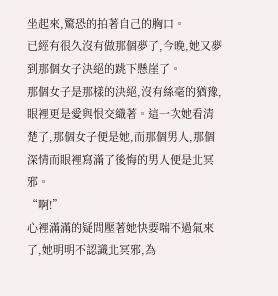坐起來,驚恐的拍著自己的胸口。
已經有很久沒有做那個夢了,今晚,她又夢到那個女子決絕的跳下懸崖了。
那個女子是那樣的決絕,沒有絲毫的猶豫,眼裡更是愛與恨交織著。這一次她看清楚了,那個女子便是她,而那個男人,那個深情而眼裡寫滿了後悔的男人便是北冥邪。
“啊!”
心裡滿滿的疑問壓著她快要喘不過氣來了,她明明不認識北冥邪,為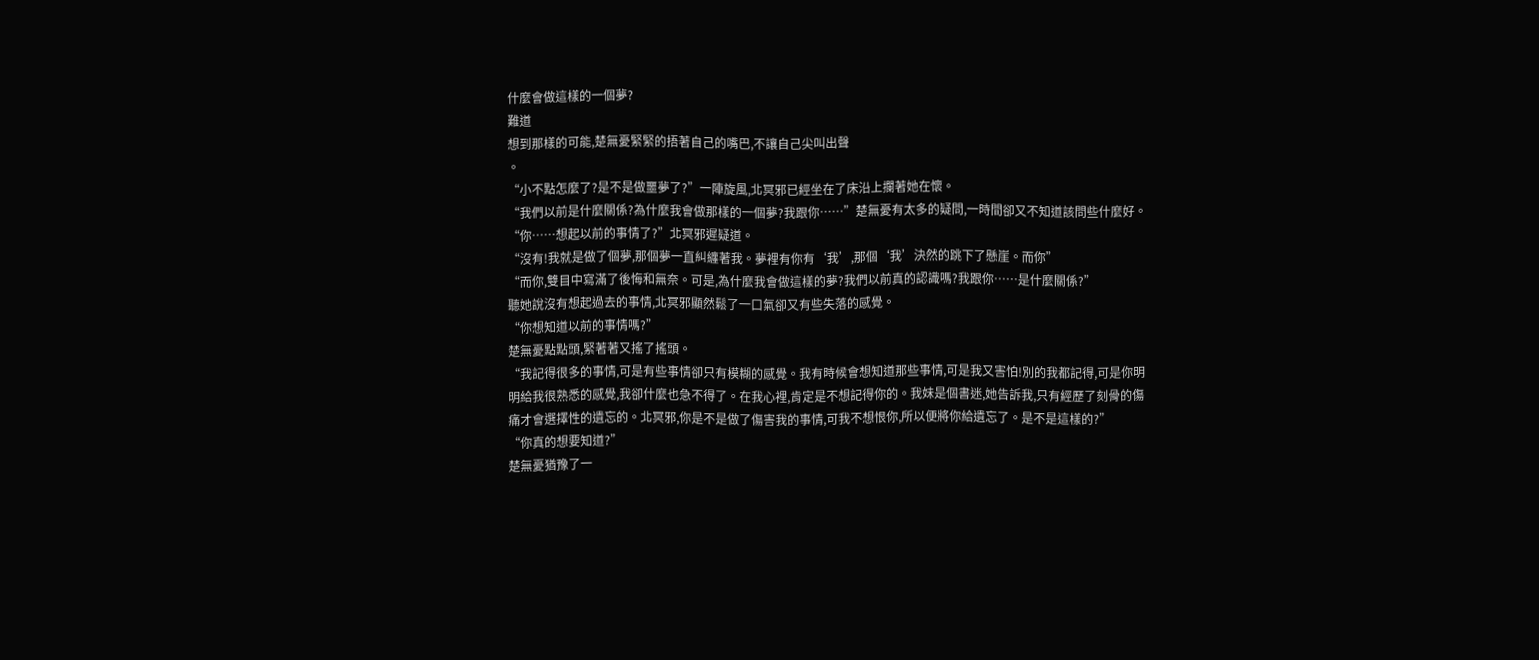什麼會做這樣的一個夢?
難道
想到那樣的可能,楚無憂緊緊的捂著自己的嘴巴,不讓自己尖叫出聲
。
“小不點怎麼了?是不是做噩夢了?”一陣旋風,北冥邪已經坐在了床沿上攔著她在懷。
“我們以前是什麼關係?為什麼我會做那樣的一個夢?我跟你……”楚無憂有太多的疑問,一時間卻又不知道該問些什麼好。
“你……想起以前的事情了?”北冥邪遲疑道。
“沒有!我就是做了個夢,那個夢一直糾纏著我。夢裡有你有‘我’,那個‘我’決然的跳下了懸崖。而你”
“而你,雙目中寫滿了後悔和無奈。可是,為什麼我會做這樣的夢?我們以前真的認識嗎?我跟你……是什麼關係?”
聽她說沒有想起過去的事情,北冥邪顯然鬆了一口氣卻又有些失落的感覺。
“你想知道以前的事情嗎?”
楚無憂點點頭,緊著著又搖了搖頭。
“我記得很多的事情,可是有些事情卻只有模糊的感覺。我有時候會想知道那些事情,可是我又害怕!別的我都記得,可是你明明給我很熟悉的感覺,我卻什麼也急不得了。在我心裡,肯定是不想記得你的。我妹是個書迷,她告訴我,只有經歷了刻骨的傷痛才會選擇性的遺忘的。北冥邪,你是不是做了傷害我的事情,可我不想恨你,所以便將你給遺忘了。是不是這樣的?”
“你真的想要知道?”
楚無憂猶豫了一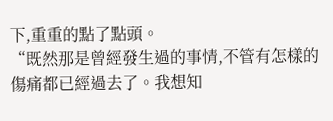下,重重的點了點頭。
“既然那是曾經發生過的事情,不管有怎樣的傷痛都已經過去了。我想知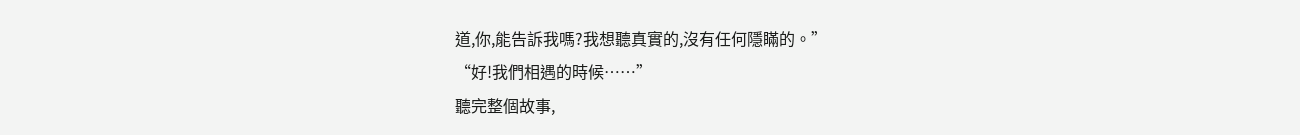道,你,能告訴我嗎?我想聽真實的,沒有任何隱瞞的。”
“好!我們相遇的時候……”
聽完整個故事,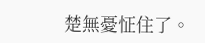楚無憂怔住了。